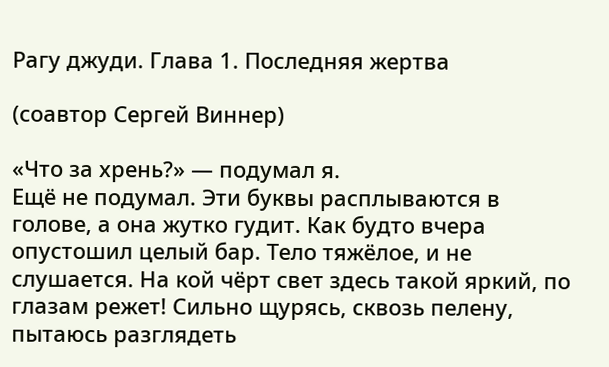Рагу джуди. Глава 1. Последняя жертва

(соавтор Сергей Виннер)

«Что за хрень?» — подумал я.
Ещё не подумал. Эти буквы расплываются в голове, а она жутко гудит. Как будто вчера опустошил целый бар. Тело тяжёлое, и не слушается. На кой чёрт свет здесь такой яркий, по глазам режет! Сильно щурясь, сквозь пелену, пытаюсь разглядеть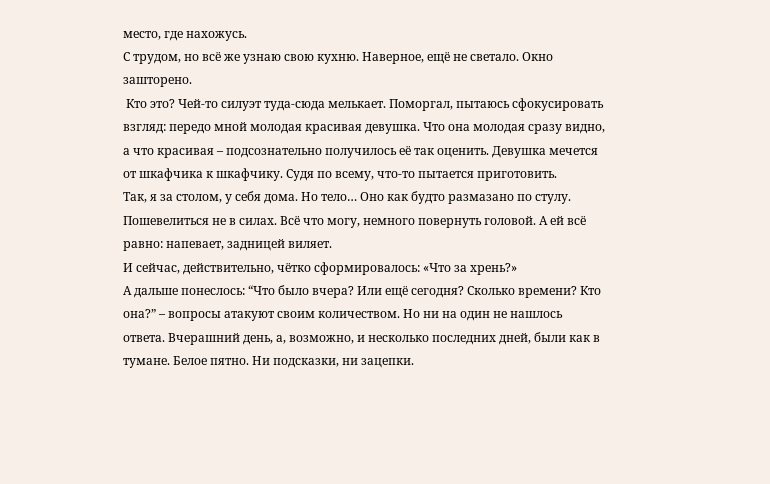место, где нахожусь.
С трудом, но всё же узнаю свою кухню. Наверное, ещё не светало. Окно зашторено.
 Кто это? Чей-то силуэт туда-сюда мелькает. Поморгал, пытаюсь сфокусировать взгляд: передо мной молодая красивая девушка. Что она молодая сразу видно, а что красивая – подсознательно получилось её так оценить. Девушка мечется от шкафчика к шкафчику. Судя по всему, что-то пытается приготовить.
Так, я за столом, у себя дома. Но тело… Оно как будто размазано по стулу. Пошевелиться не в силах. Всё что могу, немного повернуть головой. А ей всё равно: напевает, задницей виляет.
И сейчас, действительно, чётко сформировалось: «Что за хрень?»
А дальше понеслось: “Что было вчера? Или ещё сегодня? Сколько времени? Кто она?” – вопросы атакуют своим количеством. Но ни на один не нашлось ответа. Вчерашний день, а, возможно, и несколько последних дней, были как в тумане. Белое пятно. Ни подсказки, ни зацепки.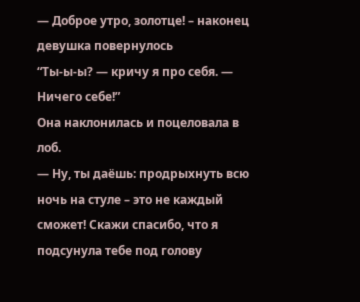— Доброе утро, золотце! – наконец девушка повернулось
“Ты-ы-ы? — кричу я про себя. — Ничего себе!”
Она наклонилась и поцеловала в лоб.
— Ну, ты даёшь: продрыхнуть всю ночь на стуле – это не каждый сможет! Скажи спасибо, что я подсунула тебе под голову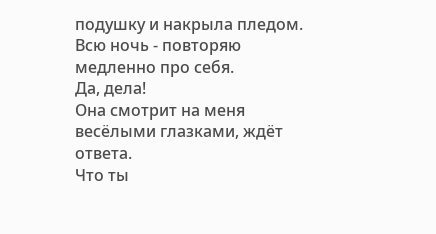подушку и накрыла пледом.
Всю ночь - повторяю медленно про себя.
Да, дела!
Она смотрит на меня весёлыми глазками, ждёт ответа.
Что ты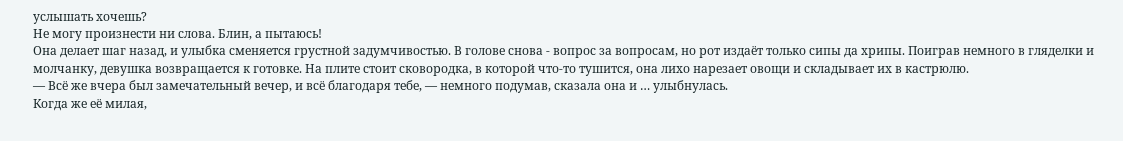услышать хочешь?
Не могу произнести ни слова. Блин, а пытаюсь!
Она делает шаг назад, и улыбка сменяется грустной задумчивостью. В голове снова - вопрос за вопросам, но рот издаёт только сипы да хрипы. Поиграв немного в гляделки и молчанку, девушка возвращается к готовке. На плите стоит сковородка, в которой что-то тушится, она лихо нарезает овощи и складывает их в кастрюлю.
— Всё же вчера был замечательный вечер, и всё благодаря тебе, — немного подумав, сказала она и … улыбнулась.
Когда же её милая,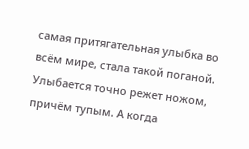самая притягательная улыбка во всём мире, стала такой поганой. Улыбается точно режет ножом, причём тупым. А когда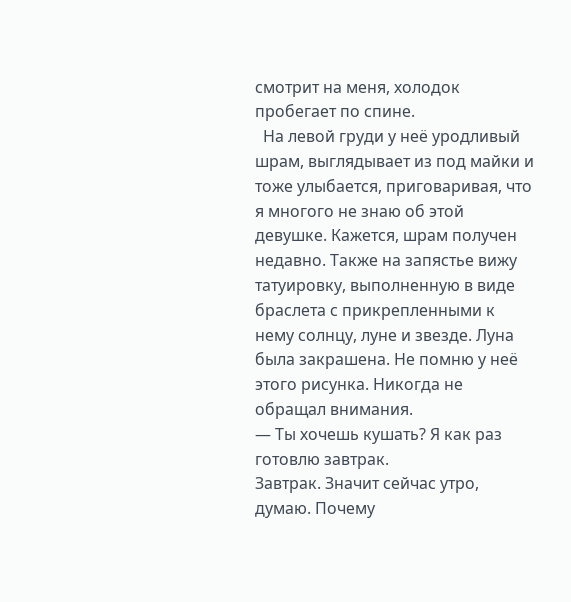смотрит на меня, холодок пробегает по спине.
  На левой груди у неё уродливый шрам, выглядывает из под майки и тоже улыбается, приговаривая, что я многого не знаю об этой девушке. Кажется, шрам получен недавно. Также на запястье вижу татуировку, выполненную в виде браслета с прикрепленными к нему солнцу, луне и звезде. Луна была закрашена. Не помню у неё этого рисунка. Никогда не обращал внимания.
— Ты хочешь кушать? Я как раз готовлю завтрак.
Завтрак. Значит сейчас утро, думаю. Почему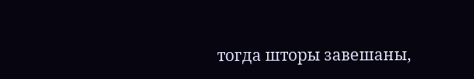тогда шторы завешаны,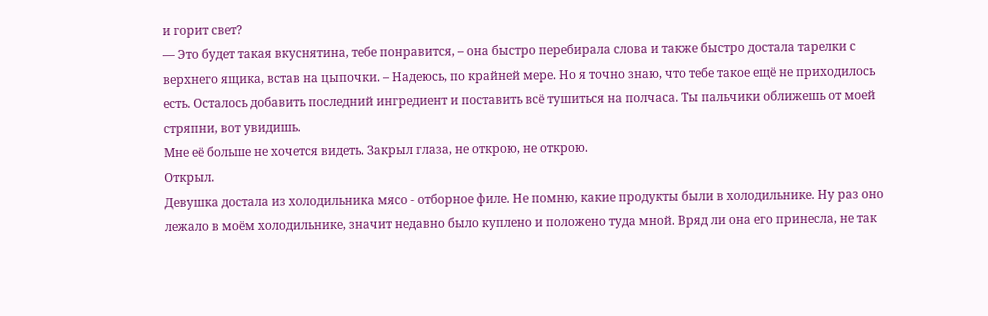и горит свет?
— Это будет такая вкуснятина, тебе понравится, – она быстро перебирала слова и также быстро достала тарелки с верхнего ящика, встав на цыпочки. – Надеюсь, по крайней мере. Но я точно знаю, что тебе такое ещё не приходилось есть. Осталось добавить последний ингредиент и поставить всё тушиться на полчаса. Ты пальчики оближешь от моей стряпни, вот увидишь.
Мне её больше не хочется видеть. Закрыл глаза, не открою, не открою.
Открыл.
Девушка достала из холодильника мясо - отборное филе. Не помню, какие продукты были в холодильнике. Ну раз оно лежало в моём холодильнике, значит недавно было куплено и положено туда мной. Вряд ли она его принесла, не так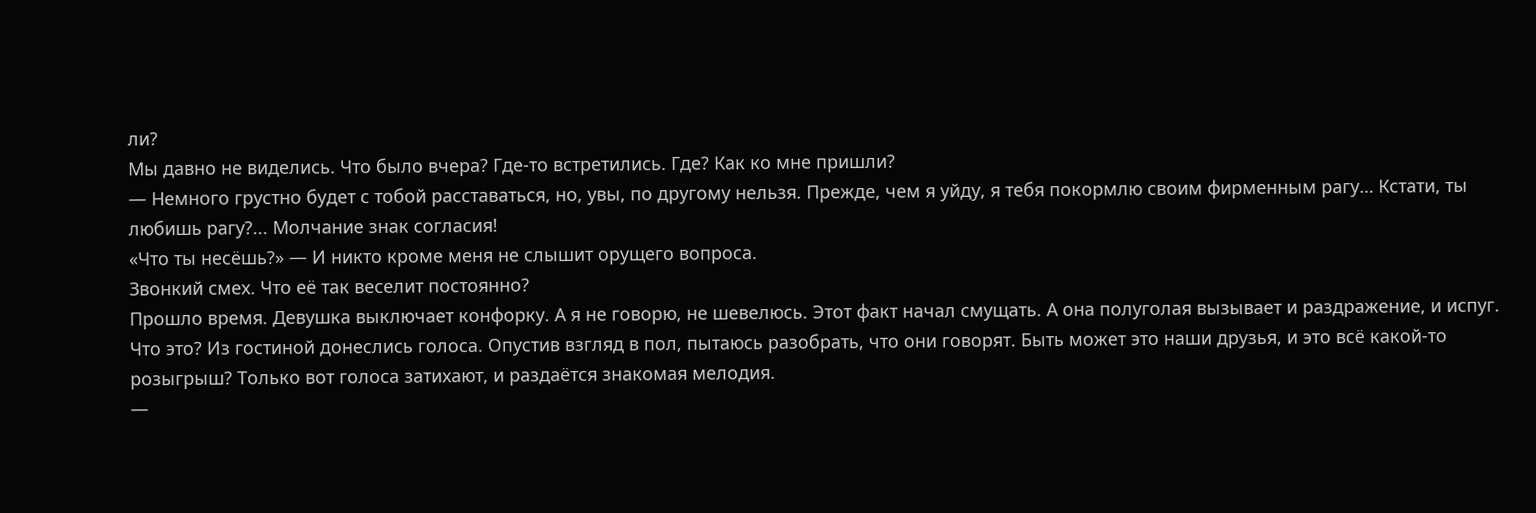ли?
Мы давно не виделись. Что было вчера? Где-то встретились. Где? Как ко мне пришли?
— Немного грустно будет с тобой расставаться, но, увы, по другому нельзя. Прежде, чем я уйду, я тебя покормлю своим фирменным рагу… Кстати, ты любишь рагу?... Молчание знак согласия!
«Что ты несёшь?» — И никто кроме меня не слышит орущего вопроса.
Звонкий смех. Что её так веселит постоянно?
Прошло время. Девушка выключает конфорку. А я не говорю, не шевелюсь. Этот факт начал смущать. А она полуголая вызывает и раздражение, и испуг.
Что это? Из гостиной донеслись голоса. Опустив взгляд в пол, пытаюсь разобрать, что они говорят. Быть может это наши друзья, и это всё какой-то розыгрыш? Только вот голоса затихают, и раздаётся знакомая мелодия.
—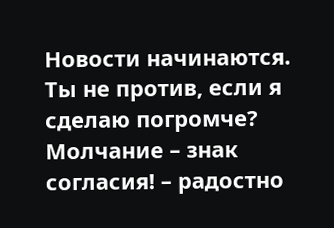Новости начинаются. Ты не против, если я сделаю погромче? Молчание – знак согласия! – радостно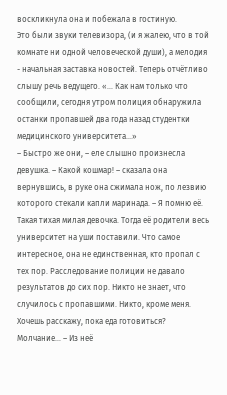воскликнула она и побежала в гостиную.
Это были звуки телевизора, (и я жалею, что в той комнате ни одной человеческой души), а мелодия - начальная заставка новостей. Теперь отчётливо слышу речь ведущего. «... Как нам только что сообщили, сегодня утром полиция обнаружила останки пропавшей два года назад студентки медицинского университета...»
– Быстро же они, – еле слышно произнесла девушка. – Какой кошмар! – сказала она вернувшись, в руке она сжимала нож, по лезвию которого стекали капли маринада. – Я помню её. Такая тихая милая девочка. Тогда её родители весь университет на уши поставили. Что самое интересное, она не единственная, кто пропал с тех пор. Расследование полиции не давало результатов до сих пор. Никто не знает, что случилось с пропавшими. Никто, кроме меня. Хочешь расскажу, пока еда готовиться? Молчание... – Из неё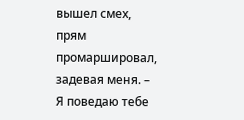вышел смех, прям промаршировал, задевая меня. – Я поведаю тебе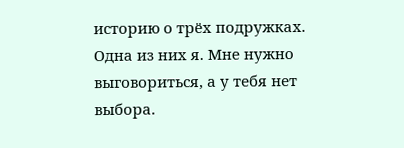историю о трёх подружках. Одна из них я. Мне нужно выговориться, а у тебя нет выбора.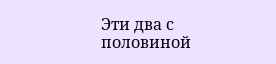Эти два с половиной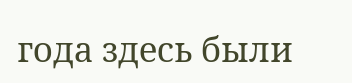года здесь были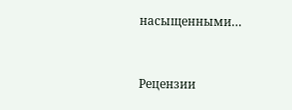насыщенными…


Рецензии